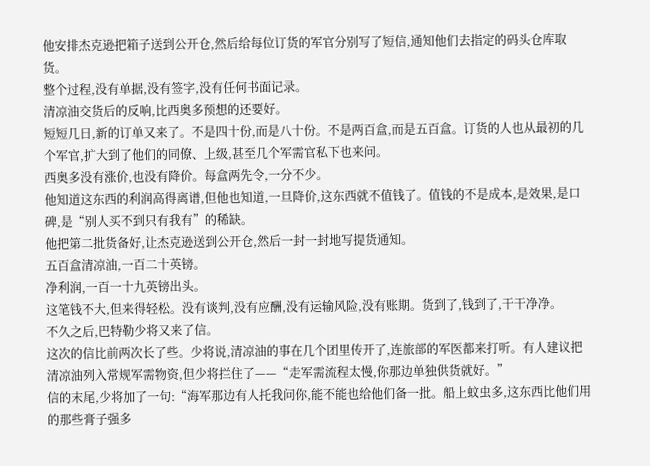他安排杰克逊把箱子送到公开仓,然后给每位订货的军官分别写了短信,通知他们去指定的码头仓库取货。
整个过程,没有单据,没有签字,没有任何书面记录。
清凉油交货后的反响,比西奥多预想的还要好。
短短几日,新的订单又来了。不是四十份,而是八十份。不是两百盒,而是五百盒。订货的人也从最初的几个军官,扩大到了他们的同僚、上级,甚至几个军需官私下也来问。
西奥多没有涨价,也没有降价。每盒两先令,一分不少。
他知道这东西的利润高得离谱,但他也知道,一旦降价,这东西就不值钱了。值钱的不是成本,是效果,是口碑,是“别人买不到只有我有”的稀缺。
他把第二批货备好,让杰克逊送到公开仓,然后一封一封地写提货通知。
五百盒清凉油,一百二十英镑。
净利润,一百一十九英镑出头。
这笔钱不大,但来得轻松。没有谈判,没有应酬,没有运输风险,没有账期。货到了,钱到了,干干净净。
不久之后,巴特勒少将又来了信。
这次的信比前两次长了些。少将说,清凉油的事在几个团里传开了,连旅部的军医都来打听。有人建议把清凉油列入常规军需物资,但少将拦住了——“走军需流程太慢,你那边单独供货就好。”
信的末尾,少将加了一句:“海军那边有人托我问你,能不能也给他们备一批。船上蚊虫多,这东西比他们用的那些膏子强多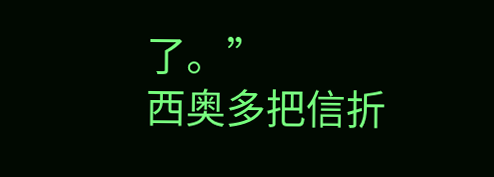了。”
西奥多把信折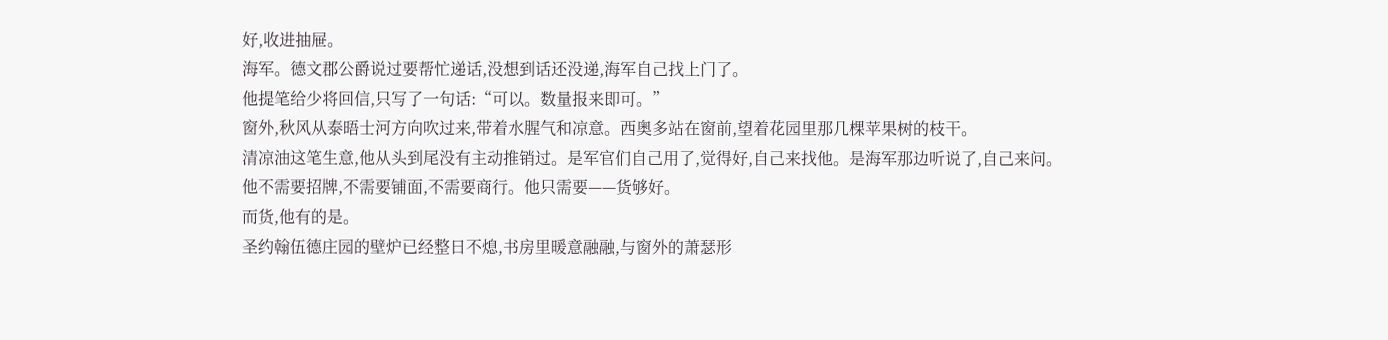好,收进抽屉。
海军。德文郡公爵说过要帮忙递话,没想到话还没递,海军自己找上门了。
他提笔给少将回信,只写了一句话:“可以。数量报来即可。”
窗外,秋风从泰晤士河方向吹过来,带着水腥气和凉意。西奥多站在窗前,望着花园里那几棵苹果树的枝干。
清凉油这笔生意,他从头到尾没有主动推销过。是军官们自己用了,觉得好,自己来找他。是海军那边听说了,自己来问。
他不需要招牌,不需要铺面,不需要商行。他只需要——货够好。
而货,他有的是。
圣约翰伍德庄园的壁炉已经整日不熄,书房里暖意融融,与窗外的萧瑟形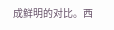成鲜明的对比。西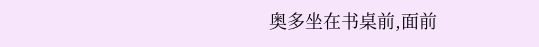奥多坐在书桌前,面前